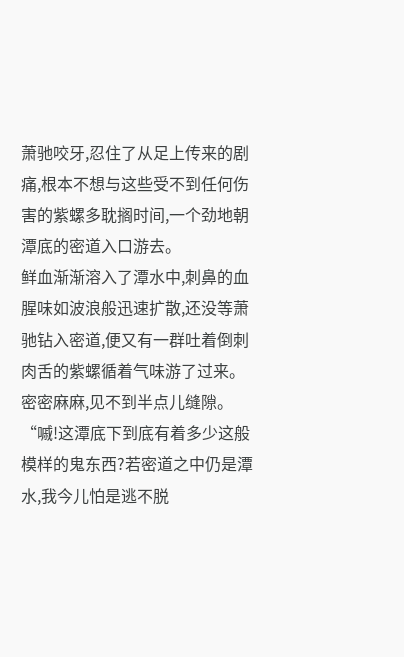萧驰咬牙,忍住了从足上传来的剧痛,根本不想与这些受不到任何伤害的紫螺多耽搁时间,一个劲地朝潭底的密道入口游去。
鲜血渐渐溶入了潭水中,刺鼻的血腥味如波浪般迅速扩散,还没等萧驰钻入密道,便又有一群吐着倒刺肉舌的紫螺循着气味游了过来。
密密麻麻,见不到半点儿缝隙。
“嘁!这潭底下到底有着多少这般模样的鬼东西?若密道之中仍是潭水,我今儿怕是逃不脱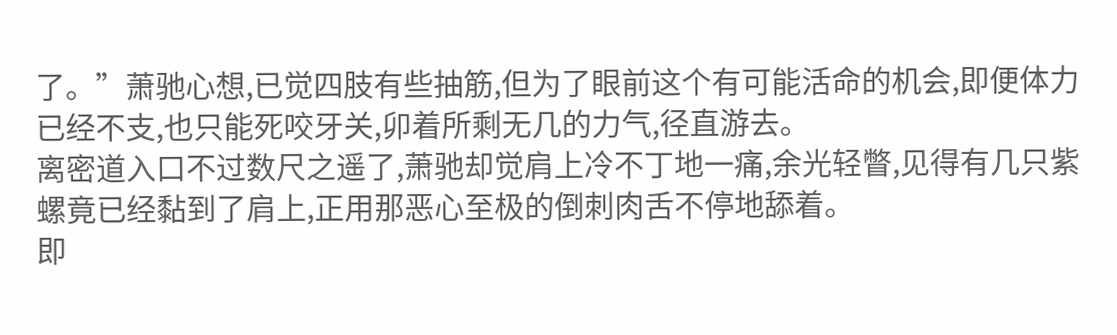了。”萧驰心想,已觉四肢有些抽筋,但为了眼前这个有可能活命的机会,即便体力已经不支,也只能死咬牙关,卯着所剩无几的力气,径直游去。
离密道入口不过数尺之遥了,萧驰却觉肩上冷不丁地一痛,余光轻瞥,见得有几只紫螺竟已经黏到了肩上,正用那恶心至极的倒刺肉舌不停地舔着。
即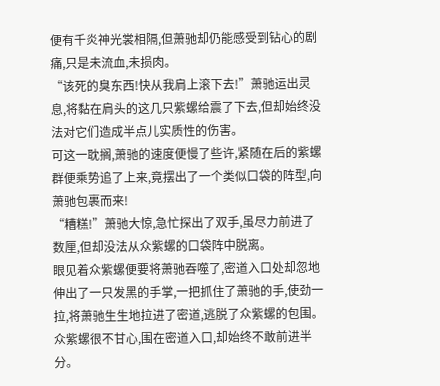便有千炎神光裳相隔,但萧驰却仍能感受到钻心的剧痛,只是未流血,未损肉。
“该死的臭东西!快从我肩上滚下去!”萧驰运出灵息,将黏在肩头的这几只紫螺给震了下去,但却始终没法对它们造成半点儿实质性的伤害。
可这一耽搁,萧驰的速度便慢了些许,紧随在后的紫螺群便乘势追了上来,竟摆出了一个类似口袋的阵型,向萧驰包裹而来!
“糟糕!”萧驰大惊,急忙探出了双手,虽尽力前进了数厘,但却没法从众紫螺的口袋阵中脱离。
眼见着众紫螺便要将萧驰吞噬了,密道入口处却忽地伸出了一只发黑的手掌,一把抓住了萧驰的手,使劲一拉,将萧驰生生地拉进了密道,逃脱了众紫螺的包围。
众紫螺很不甘心,围在密道入口,却始终不敢前进半分。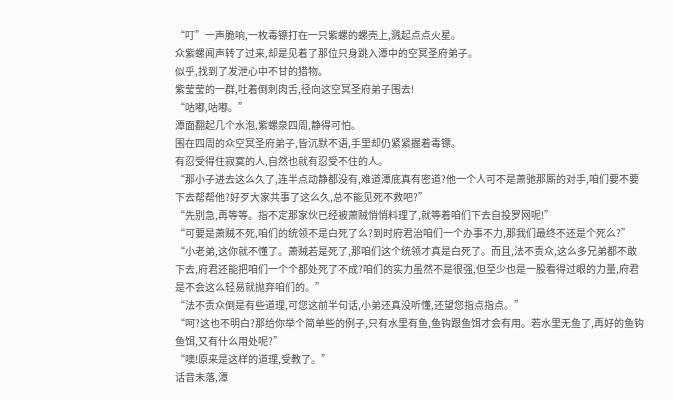“叮”一声脆响,一枚毒镖打在一只紫螺的螺壳上,溅起点点火星。
众紫螺闻声转了过来,却是见着了那位只身跳入潭中的空冥圣府弟子。
似乎,找到了发泄心中不甘的猎物。
紫莹莹的一群,吐着倒刺肉舌,径向这空冥圣府弟子围去!
“咕嘟,咕嘟。”
潭面翻起几个水泡,紫螺泉四周,静得可怕。
围在四周的众空冥圣府弟子,皆沉默不语,手里却仍紧紧握着毒镖。
有忍受得住寂寞的人,自然也就有忍受不住的人。
“那小子进去这么久了,连半点动静都没有,难道潭底真有密道?他一个人可不是萧驰那厮的对手,咱们要不要下去帮帮他?好歹大家共事了这么久,总不能见死不救吧?”
“先别急,再等等。指不定那家伙已经被萧贼悄悄料理了,就等着咱们下去自投罗网呢!”
“可要是萧贼不死,咱们的统领不是白死了么?到时府君治咱们一个办事不力,那我们最终不还是个死么?”
“小老弟,这你就不懂了。萧贼若是死了,那咱们这个统领才真是白死了。而且,法不责众,这么多兄弟都不敢下去,府君还能把咱们一个个都处死了不成?咱们的实力虽然不是很强,但至少也是一股看得过眼的力量,府君是不会这么轻易就抛弃咱们的。”
“法不责众倒是有些道理,可您这前半句话,小弟还真没听懂,还望您指点指点。”
“呵?这也不明白?那给你举个简单些的例子,只有水里有鱼,鱼钩跟鱼饵才会有用。若水里无鱼了,再好的鱼钩鱼饵,又有什么用处呢?”
“噢!原来是这样的道理,受教了。”
话音未落,潭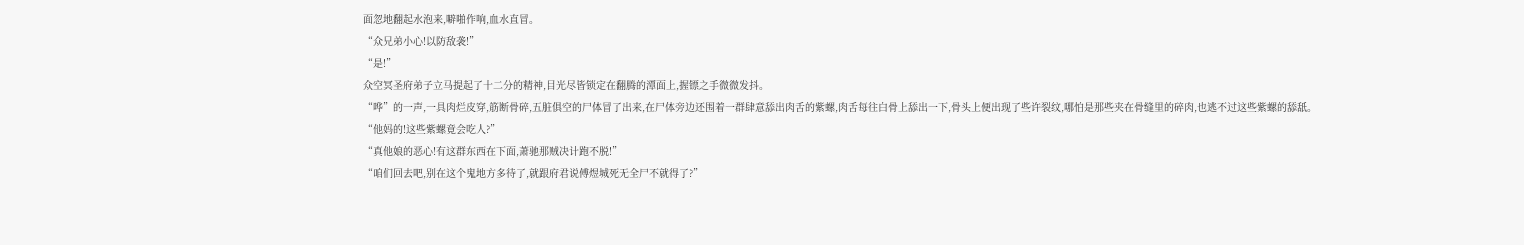面忽地翻起水泡来,噼啪作响,血水直冒。
“众兄弟小心!以防敌袭!”
“是!”
众空冥圣府弟子立马提起了十二分的精神,目光尽皆锁定在翻腾的潭面上,握镖之手微微发抖。
“哗”的一声,一具肉烂皮穿,筋断骨碎,五脏俱空的尸体冒了出来,在尸体旁边还围着一群肆意舔出肉舌的紫螺,肉舌每往白骨上舔出一下,骨头上便出现了些许裂纹,哪怕是那些夹在骨缝里的碎肉,也逃不过这些紫螺的舔舐。
“他妈的!这些紫螺竟会吃人?”
“真他娘的恶心!有这群东西在下面,萧驰那贼决计跑不脱!”
“咱们回去吧,别在这个鬼地方多待了,就跟府君说傅煜城死无全尸不就得了?”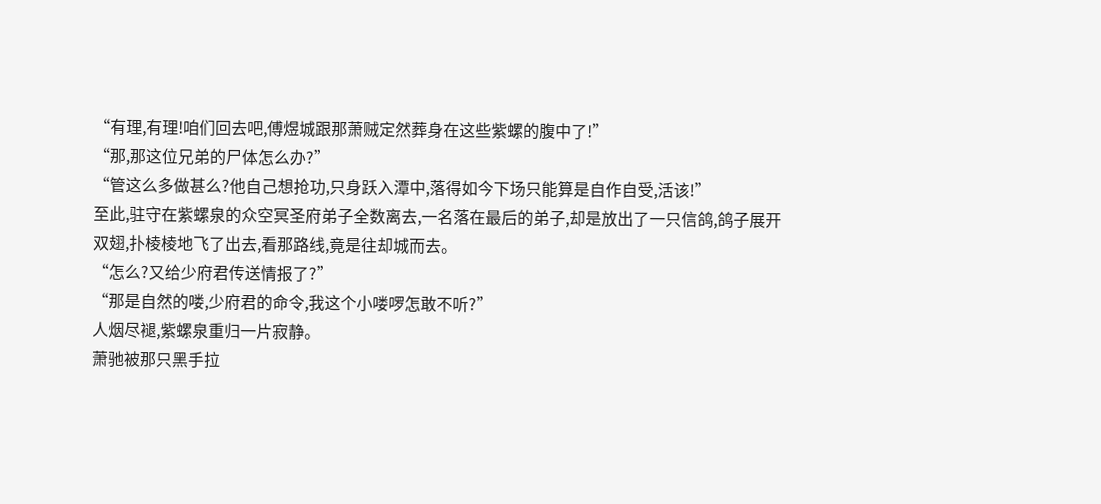“有理,有理!咱们回去吧,傅煜城跟那萧贼定然葬身在这些紫螺的腹中了!”
“那,那这位兄弟的尸体怎么办?”
“管这么多做甚么?他自己想抢功,只身跃入潭中,落得如今下场只能算是自作自受,活该!”
至此,驻守在紫螺泉的众空冥圣府弟子全数离去,一名落在最后的弟子,却是放出了一只信鸽,鸽子展开双翅,扑棱棱地飞了出去,看那路线,竟是往却城而去。
“怎么?又给少府君传送情报了?”
“那是自然的喽,少府君的命令,我这个小喽啰怎敢不听?”
人烟尽褪,紫螺泉重归一片寂静。
萧驰被那只黑手拉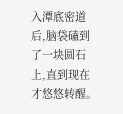入潭底密道后,脑袋磕到了一块圆石上,直到现在才悠悠转醒。